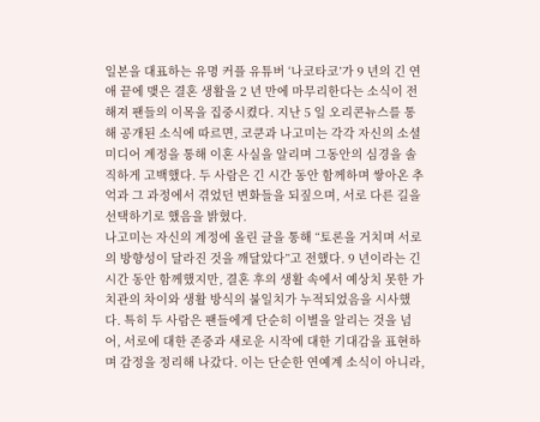일본을 대표하는 유명 커플 유튜버 ‘나코타코’가 9 년의 긴 연애 끝에 맺은 결혼 생활을 2 년 만에 마무리한다는 소식이 전해져 팬들의 이목을 집중시켰다. 지난 5 일 오리콘뉴스를 통해 공개된 소식에 따르면, 코쿤과 나고미는 각각 자신의 소셜 미디어 계정을 통해 이혼 사실을 알리며 그동안의 심경을 솔직하게 고백했다. 두 사람은 긴 시간 동안 함께하며 쌓아온 추억과 그 과정에서 겪었던 변화들을 되짚으며, 서로 다른 길을 선택하기로 했음을 밝혔다.
나고미는 자신의 계정에 올린 글을 통해 “토론을 거치며 서로의 방향성이 달라진 것을 깨달았다”고 전했다. 9 년이라는 긴 시간 동안 함께했지만, 결혼 후의 생활 속에서 예상치 못한 가치관의 차이와 생활 방식의 불일치가 누적되었음을 시사했다. 특히 두 사람은 팬들에게 단순히 이별을 알리는 것을 넘어, 서로에 대한 존중과 새로운 시작에 대한 기대감을 표현하며 감정을 정리해 나갔다. 이는 단순한 연예계 소식이 아니라,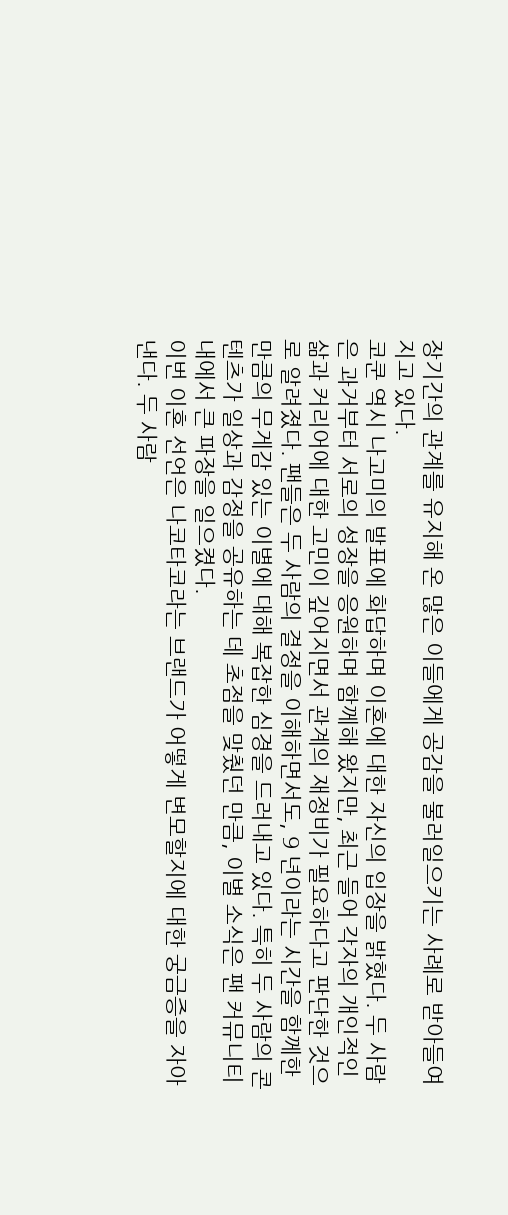장기간의 관계를 유지해 온 많은 이들에게 공감을 불러일으키는 사례로 받아들여지고 있다.
코쿤 역시 나고미의 발표에 화답하며 이혼에 대한 자신의 입장을 밝혔다. 두 사람은 과거부터 서로의 성장을 응원하며 함께해 왔지만, 최근 들어 각자의 개인적인 삶과 커리어에 대한 고민이 깊어지면서 관계의 재정비가 필요하다고 판단한 것으로 알려졌다. 팬들은 두 사람의 결정을 이해하면서도, 9 년이라는 시간을 함께한 만큼의 무게감 있는 이별에 대해 복잡한 심경을 드러내고 있다. 특히 두 사람의 콘텐츠가 일상과 감정을 공유하는 데 초점을 맞췄던 만큼, 이별 소식은 팬 커뮤니티 내에서 큰 파장을 일으켰다.
이번 이혼 선언은 나코타코라는 브랜드가 어떻게 변모할지에 대한 궁금증을 자아낸다. 두 사람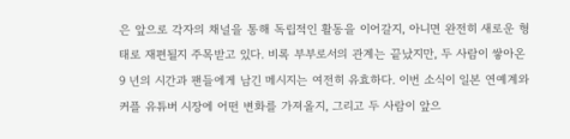은 앞으로 각자의 채널을 통해 독립적인 활동을 이어갈지, 아니면 완전히 새로운 형태로 재편될지 주목받고 있다. 비록 부부로서의 관계는 끝났지만, 두 사람이 쌓아온 9 년의 시간과 팬들에게 남긴 메시지는 여전히 유효하다. 이번 소식이 일본 연예계와 커플 유튜버 시장에 어떤 변화를 가져올지, 그리고 두 사람이 앞으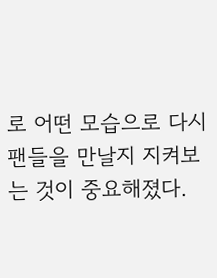로 어떤 모습으로 다시 팬들을 만날지 지켜보는 것이 중요해졌다.